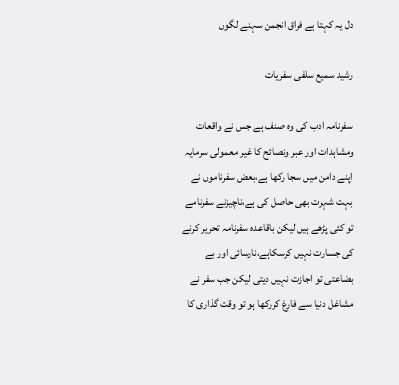دل یہ کہتا ہے فراق انجمن سہنے لگوں

رشید سمیع سلفی سفریات

سفرنامہ ادب کی وہ صنف ہے جس نے واقعات ومشاہدات اور عبر ونصائح کا غیر معمولی سرمایہ اپنے دامن میں سجا رکھا ہے،بعض سفرناموں نے بہت شہرت بھی حاصل کی ہے،ناچیزنے سفرنامے تو کئی پڑھے ہیں لیکن باقاعدہ سفرنامہ تحریر کرنے کی جسارت نہیں کرسکاہے،نارسائی اور بے بضاعتی تو اجازت نہیں دیتی لیکن جب سفر نے مشاغل دنیا سے فارغ کررکھا ہو تو وقت گذاری کا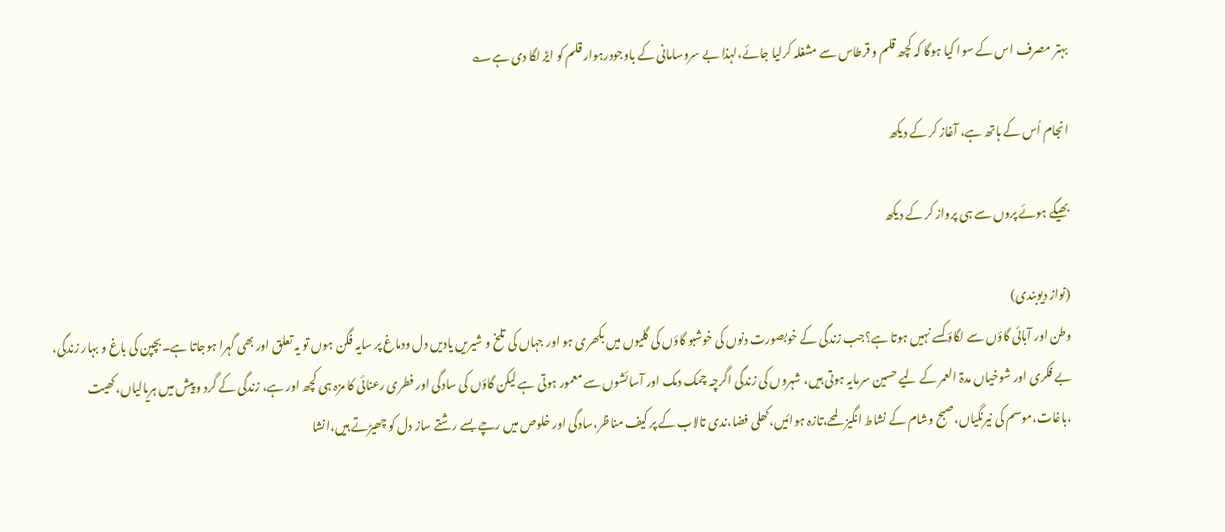بہتر مصرف اس کے سوا کیا ہوگا کہ کچھ قلم و قرطاس سے مشغلہ کرلیا جائے،لہذا بے سروسامانی کے باوجودرہوار قلم کو ایڑ لگا دی ہے؎

انجام اُس کے ہاتھ ہے، آغاز کر کے دیکھ

بھیگے ہوئے پروں سے ہی پرواز کر کے دیکھ

(نواز دیوبندی)
وطن اور آبائی گاؤں سے لگاؤ کسے نہیں ہوتا ہے؟جب زندگی کے خوبصورت دنوں کی خوشبو گاؤں کی گلیوں میں بکھری ہو اور جہاں کی تلخ و شیریں یادیں دل ودماغ پر سایہ فگن ہوں تو یہ تعلق اور بھی گہرا ہوجاتا ہے۔بچپن کی باغ و بہار زندگی، بے فکری اور شوخیاں مدۃ العمر کے لیے حسین سرمایہ ہوتی ہیں، شہروں کی زندگی اگرچہ چمک دمک اور آسائشوں سے معمور ہوتی ہے لیکن گاؤں کی سادگی اور فطری رعنائی کا مزہ ہی کچھ اور ہے، زندگی کے گرد و پیش میں ہریالیاں،کھیت ،باغات،موسم کی نیرنگیاں،صبح وشام کے نشاط انگیز لمحے،تازہ ہوائیں،کھلی فضا،ندی تالاب کے پر کیف مناظر،سادگی اور خلوص میں رچے بسے رشتے ساز دل کو چھیڑتے ہیں،انشا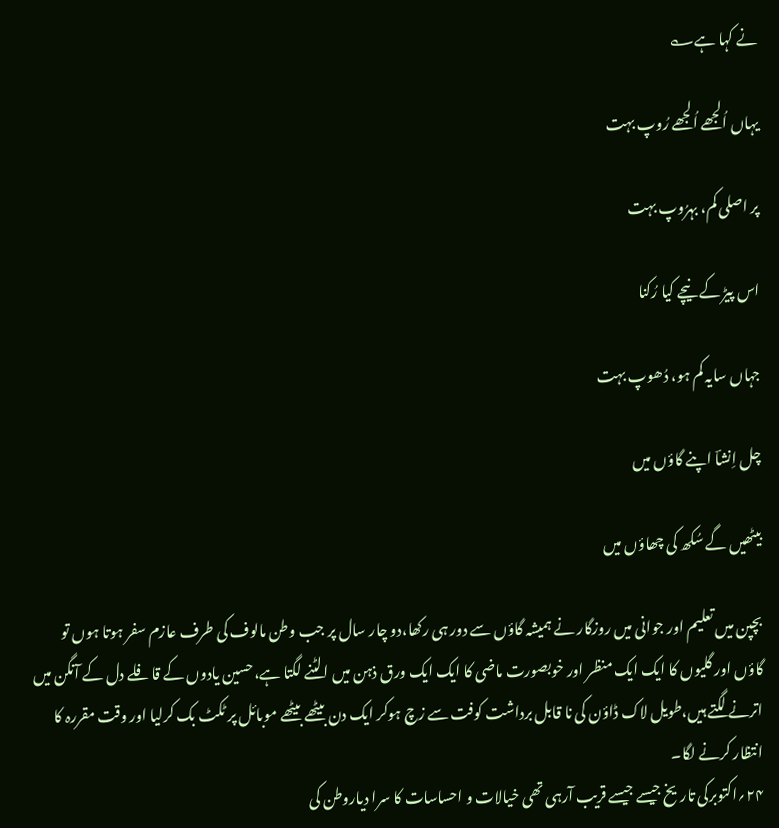نے کہا ہے؎

یہاں اُلجھے اُلجھے رُوپ بہت

پر اصلی کم، بہرُوپ بہت

اس پیڑ کے نیچے کیا رُکنا

جہاں سایہ کم ہو، دُھوپ بہت

چل اِنشاؔ اپنے گاؤں میں

بیٹھیں گے سُکھ کی چھاؤں میں

بچپن میں تعلیم اور جوانی میں روزگار نے ہمیشہ گاؤں سے دور ہی رکھا،دو چار سال پر جب وطن مالوف کی طرف عازم سفر ہوتا ہوں تو گاؤں اور گلیوں کا ایک ایک منظر اور خوبصورت ماضی کا ایک ایک ورق ذہن میں الٹنے لگتا ہے،حسین یادوں کے قافلے دل کے آنگن میں اترنے لگتے ہیں،طویل لاک ڈاؤن کی نا قابل برداشت کوفت سے زچ ہوکر ایک دن بیٹھے بیٹھے موبائل پر ٹکٹ بک کرلیا اور وقت مقررہ کا انتظار کرنے لگا۔
۲۴؍اکتوبرکی تاریخ جیسے جیسے قریب آرہی تھی خیالات و احساسات کا سرا دیاروطن کی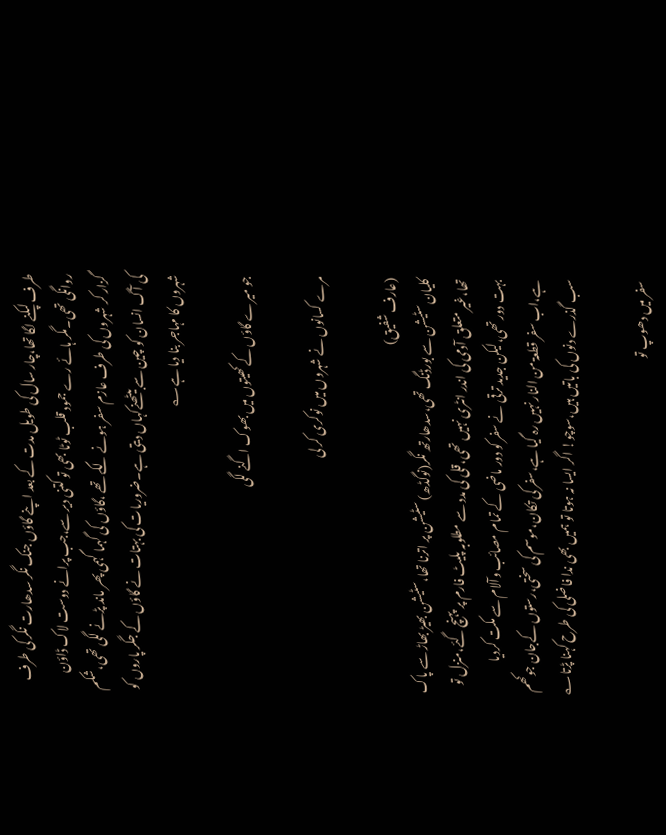طرف لپکنے لگا تھا،چار سال کی طویل مدت کے بعد اپنے گاؤں جنک نگر سدھارت نگر کی طرف روانگی تھی۔مگر ہائے رے جمود قلب ٹوٹا بھی تو کتنی دیر سے،جب پرانے دوست لاک ڈاؤن گزار کر شہروں کی طرف عازم سفر ہونے لگے تھے ،گاؤں کی گہما گہمی پھر ماند پڑنے لگی تھی،شکم کی آگ انسان کو چین سے بیٹھنےکہاں دیتی ہے۔ضروریات کی بہتات نے گاؤں کے جگر پاروں کو شہروں کا مہاجر بنا دیا ہے؎

جو میرے گاؤں کے کھیتوں میں بھوک اگنے لگی

مرے کسانوں نے شہروں میں نوکری کر لی

(عارف شفیق)
کلیان سٹیشن سے بورڈنگ تھی،سدھارتھ نگر(نوگڈھ) سٹیشن پر اترنا تھا،سٹیشن بھیڑ بھاڑ سے پاک تھا،غیر متعلق آدمی کی اندر انٹری نہیں تھی،قلی کی مدد سے مطلوبہ پلیٹ فارم پر پہنچ گئے،منزل تو بہت دور تھی،لیکن جدید ترقی نے سفر کو دور ماضی کے تمام مصائب وآلام سے مکت کردیا ہے،اب سفر قطعۃ من النار نہیں رہ گیا ہے،سفر کی تکان،موسم کی سختی،رستوں کےجان جوکھم سب گذرے دنوں کی باتیں ہیں،سوچو! اگر ایسا نہ ہوتا تو ہمیں بھی ندا فاضلی کی طرح کہنا پڑتا؎

سفر میں دھوپ تو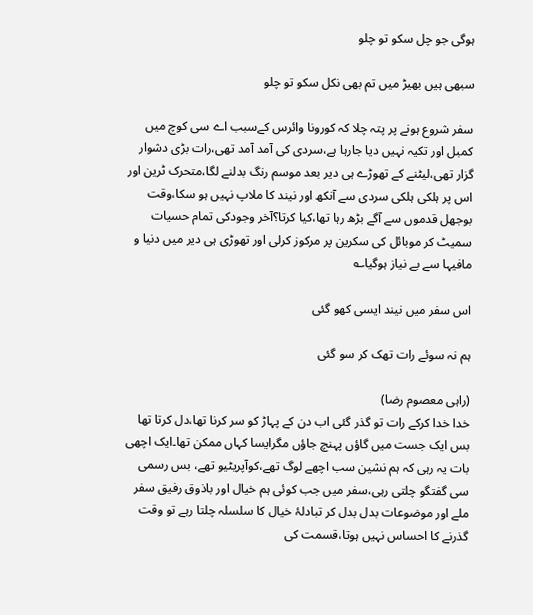ہوگی جو چل سکو تو چلو

سبھی ہیں بھیڑ میں تم بھی نکل سکو تو چلو

سفر شروع ہونے پر پتہ چلا کہ کورونا وائرس کےسبب اے سی کوچ میں کمبل اور تکیہ نہیں دیا جارہا ہے،سردی کی آمد آمد تھی،رات بڑی دشوار گزار تھی،لیٹنے کے تھوڑے ہی دیر بعد موسم رنگ بدلنے لگا،متحرک ٹرین اور اس پر ہلکی ہلکی سردی سے آنکھ اور نیند کا ملاپ نہیں ہو سکا،وقت بوجھل قدموں سے آگے بڑھ رہا تھا،کیا کرتا؟آخر وجودکی تمام حسیات سمیٹ کر موبائل کی سکرین پر مرکوز کرلی اور تھوڑی ہی دیر میں دنیا و مافیہا سے بے نیاز ہوگیا؎

اس سفر میں نیند ایسی کھو گئی

ہم نہ سوئے رات تھک کر سو گئی

(راہی معصوم رضا)
خدا خدا کرکے رات تو گذر گئی اب دن کے پہاڑ کو سر کرنا تھا،دل کرتا تھا بس ایک جست میں گاؤں پہنچ جاؤں مگرایسا کہاں ممکن تھا۔ایک اچھی بات یہ رہی کہ ہم نشین سب اچھے لوگ تھے،کوآپریٹیو تھے، بس رسمی سی گفتگو چلتی رہی،سفر میں جب کوئی ہم خیال اور باذوق رفیق سفر ملے اور موضوعات بدل بدل کر تبادلۂ خیال کا سلسلہ چلتا رہے تو وقت گذرنے کا احساس نہیں ہوتا،قسمت کی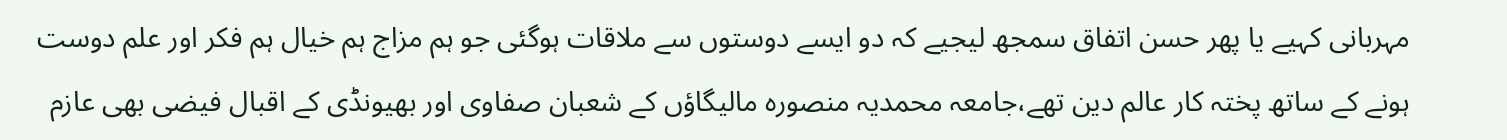مہربانی کہیے یا پھر حسن اتفاق سمجھ لیجیے کہ دو ایسے دوستوں سے ملاقات ہوگئی جو ہم مزاج ہم خیال ہم فکر اور علم دوست ہونے کے ساتھ پختہ کار عالم دین تھے،جامعہ محمدیہ منصورہ مالیگاؤں کے شعبان صفاوی اور بھیونڈی کے اقبال فیضی بھی عازم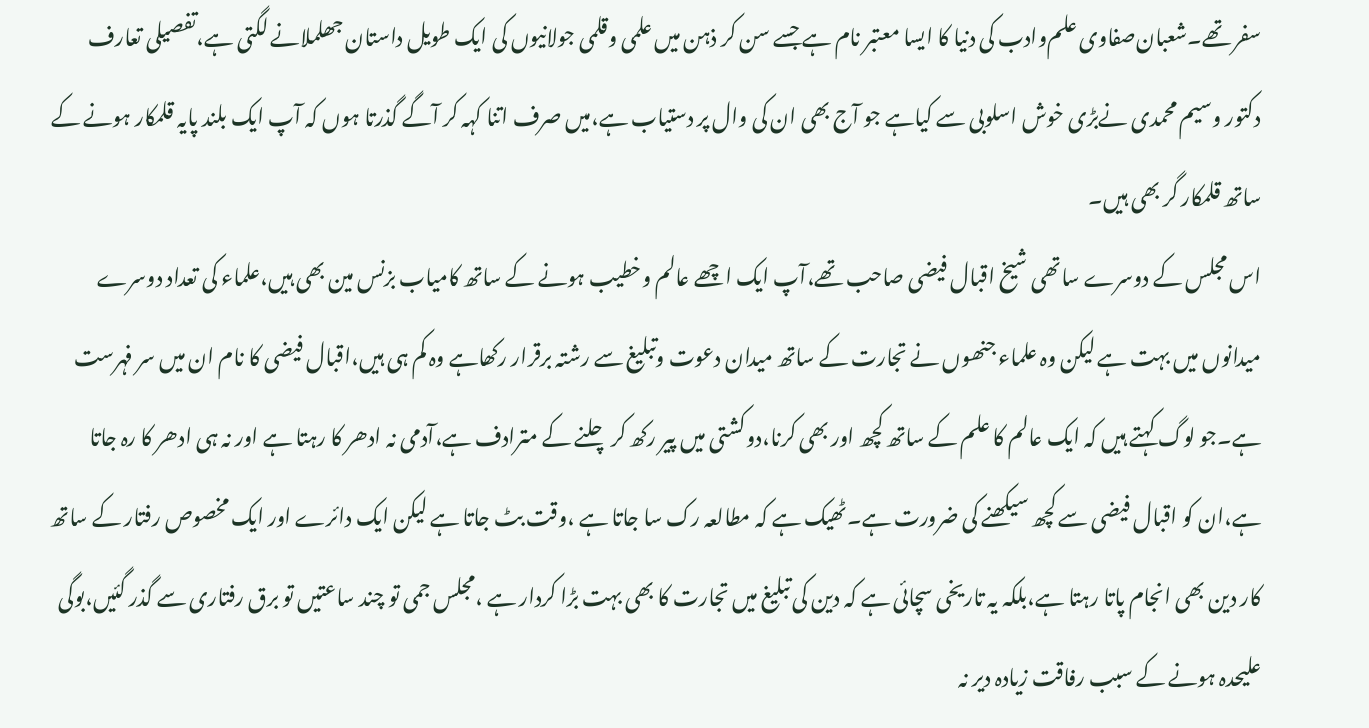سفر تھے۔شعبان‌صفاوی علم‌وادب کی دنیا کا ایسا معتبر نام ہے جسے سن کر ذہن میں علمی وقلمی جولانیوں کی ایک طویل داستان جھلملانے لگتی ہے،تفصیلی تعارف دکتور وسیم محمدی نےبڑی خوش اسلوبی سے کیاہے جو آج بھی ان کی وال پر دستیاب ہے،میں صرف اتنا کہہ کر آگے گذرتا ہوں کہ آپ ایک بلند پایہ قلمکار ہونے کے ساتھ قلمکار گر بھی ہیں۔
اس مجلس کے دوسرے ساتھی شیخ اقبال فیضی صاحب تھے،آپ ایک اچھے عالم وخطیب ہونے کے ساتھ کامیاب بزنس مین بھی ہیں،علماء کی تعداد دوسرے میدانوں میں بہت ہے لیکن وہ علماء جنھوں نے تجارت کے ساتھ میدان دعوت وتبلیغ سے رشتہ برقرار رکھاہے وہ کم ہی ہیں،اقبال فیضی کا نام ان میں سر فہرست ہے۔جو لوگ کہتے ہیں کہ ایک عالم کا علم کے ساتھ کچھ اور بھی کرنا،دوکشتی میں پیر رکھ کر چلنے کے مترادف ہے،آدمی نہ ادھر کا رہتا ہے اور نہ ہی ادھر کا رہ جاتا ہے،ان کو اقبال فیضی سے کچھ سیکھنے کی ضرورت ہے۔ٹھیک ہے کہ مطالعہ رک سا جاتا ہے ،وقت بٹ جاتا ہے لیکن ایک دائرے اور ایک مخصوص رفتار کے ساتھ کار دین بھی انجام پاتا رہتا ہے،بلکہ یہ تاریخی سچائی ہے کہ دین کی تبلیغ میں تجارت کا بھی بہت بڑا کردار ہے ،مجلس جمی تو چند ساعتیں تو برق رفتاری سے گذر گئیں،بوگی علیحدہ ہونے کے سبب رفاقت زیادہ دیر نہ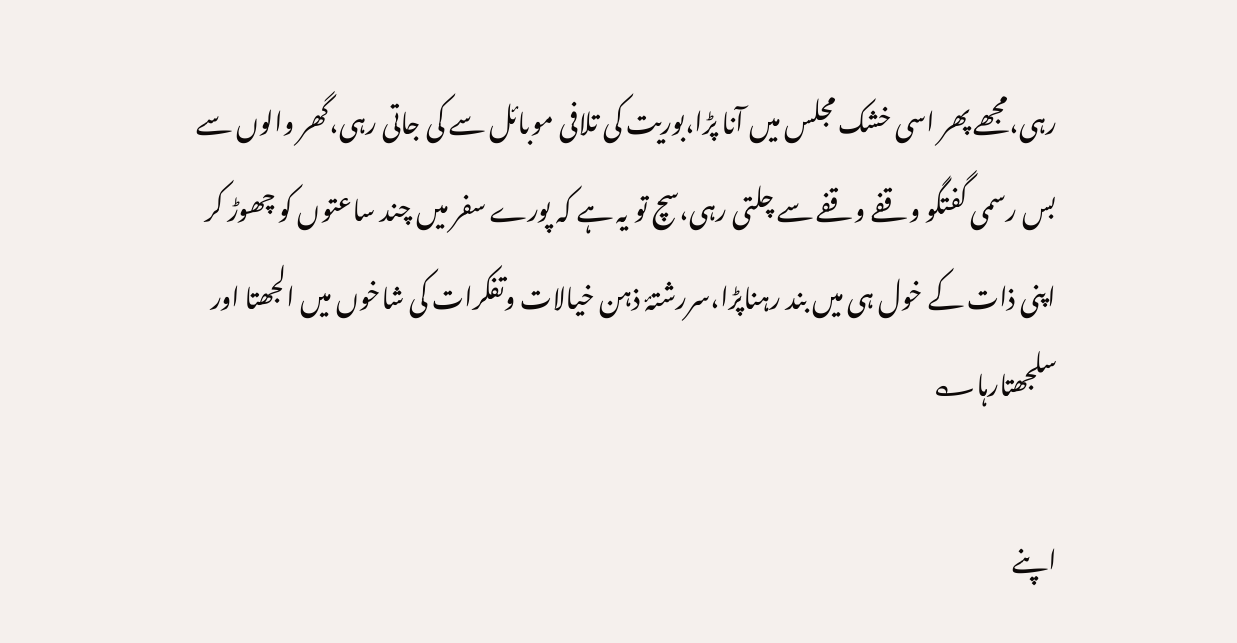رہی،مجھے پھر اسی خشک مجلس میں آنا پڑا،بوریت کی تلافی موبائل سے کی جاتی رہی،گھر والوں سے بس رسمی گفتگو وقفے وقفے سے چلتی رہی،سچ تو یہ ہے کہ پورے سفر میں چند ساعتوں کو چھوڑ کر اپنی ذات کے خول ہی میں بند رہناپڑا،سررشتۂ ذہن خیالات وتفکرات کی شاخوں میں الجھتا اور سلجھتارہا؎

اپنے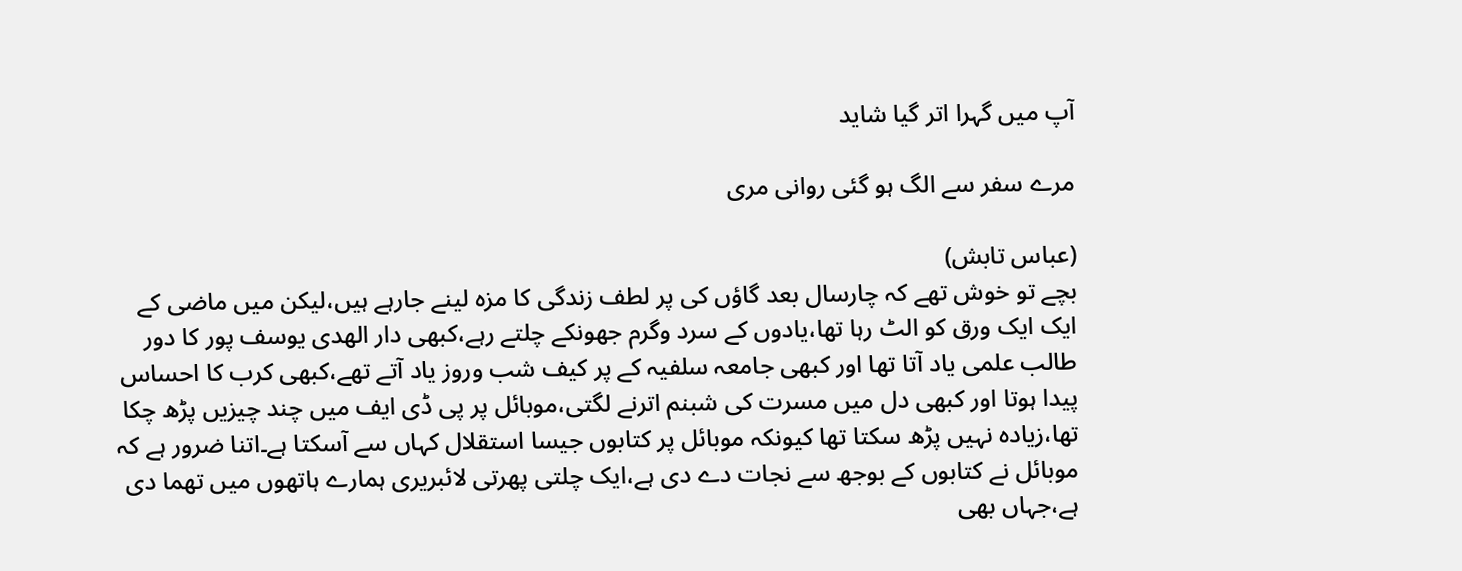آپ میں گہرا اتر گیا شاید

مرے سفر سے الگ ہو گئی روانی مری

(عباس تابش)
بچے تو خوش تھے کہ چارسال بعد گاؤں کی پر لطف زندگی کا مزہ لینے جارہے ہیں،لیکن میں ماضی کے ایک ایک ورق کو الٹ رہا تھا،یادوں کے سرد وگرم جھونکے چلتے رہے،کبھی دار الھدی یوسف پور کا دور طالب علمی یاد آتا تھا اور کبھی جامعہ سلفیہ کے پر کیف شب وروز یاد آتے تھے،کبھی کرب کا احساس پیدا ہوتا اور کبھی دل میں مسرت کی شبنم اترنے لگتی،موبائل پر پی ڈی ایف میں چند چیزیں پڑھ چکا تھا،زیادہ نہیں پڑھ سکتا تھا کیونکہ موبائل پر کتابوں جیسا استقلال کہاں سے آسکتا ہے۔اتنا ضرور ہے کہ موبائل نے کتابوں کے بوجھ سے نجات دے دی ہے،ایک چلتی پھرتی لائبریری ہمارے ہاتھوں میں تھما دی ہے،جہاں بھی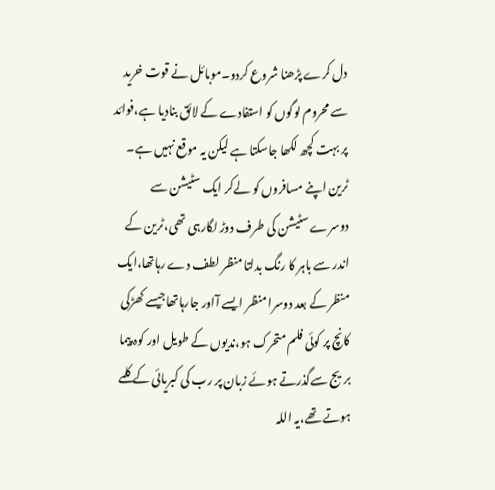دل کرے پڑھنا شروع کردو۔موبائل نے قوت خرید سے محروم لوگوں کو استفادے کے لائق بنادیا ہے،فوائد پر بہت کچھ لکھا جاسکتا ہے لیکن یہ موقع نہیں ہے۔
ٹرین اپنے مسافروں کو لےکر ایک سٹیشن سے دوسرے سٹیشن کی طرف دوڑ لگارہی تھی،ٹرین کے اندر سے باہر کا رنگ بدلتا منظر لطف دے رہاتھا،ایک منظر کے بعد دوسرا منظر ایسے آاور جارہاتھاجیسے کھڑکی کانچ پر کوئی فلم متحرک ہو،ندیوں کے طویل اور کوہ پیما بریج سےگذرتے ہوئے زبان پر رب کی کبریائی کے کلمے ہوتے تھے،یہ اللہ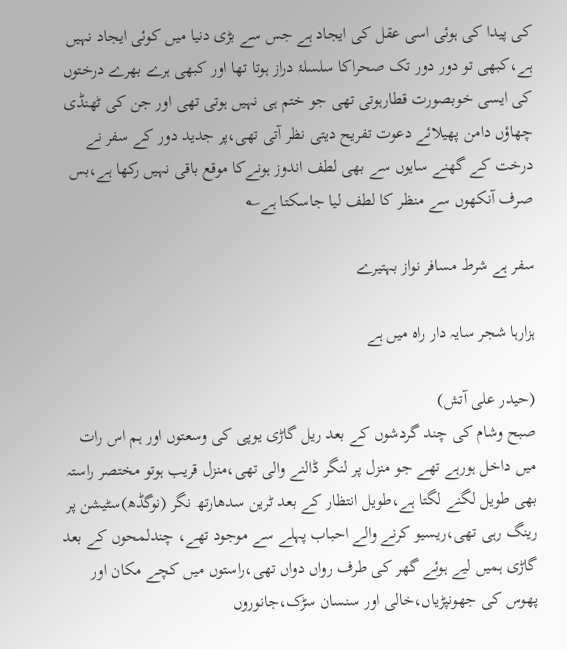کی پیدا کی ہوئی اسی عقل کی ایجاد ہے جس سے بڑی دنیا میں کوئی ایجاد نہیں ہے،کبھی تو دور دور تک صحراکا سلسلۂ دراز ہوتا تھا اور کبھی ہرے بھرے درختوں کی ایسی خوبصورت قطارہوتی تھی جو ختم ہی نہیں ہوتی تھی اور جن کی ٹھنڈی چھاؤں دامن پھیلائے دعوت تفریح دیتی نظر آتی تھی،پر جدید دور کے سفر نے درخت کے گھنے سایوں سے بھی لطف اندوز ہونےکا موقع باقی نہیں رکھا ہے،بس صرف آنکھوں سے منظر کا لطف لیا جاسکتا ہے؎

سفر ہے شرط مسافر نواز بہتیرے

ہزارہا شجر سایہ دار راہ میں ہے

(حیدر علی آتش)
صبح وشام کی چند گردشوں کے بعد ریل گاڑی یوپی کی وسعتوں اور ہم اس رات میں داخل ہورہے تھے جو منزل پر لنگر ڈالنے والی تھی،منزل قریب ہوتو مختصر راستہ بھی طویل لگنے لگتا ہے،طویل انتظار کے بعد ٹرین سدھارتھ نگر (نوگڈھ)سٹیشن پر رینگ رہی تھی،ریسیو کرنے والے احباب پہلے سے موجود تھے، چندلمحوں کے بعد گاڑی ہمیں لیے ہوئے گھر کی طرف رواں دواں تھی،راستوں میں کچے مکان اور پھوس کی جھونپڑیاں،خالی اور سنسان سڑک،جانوروں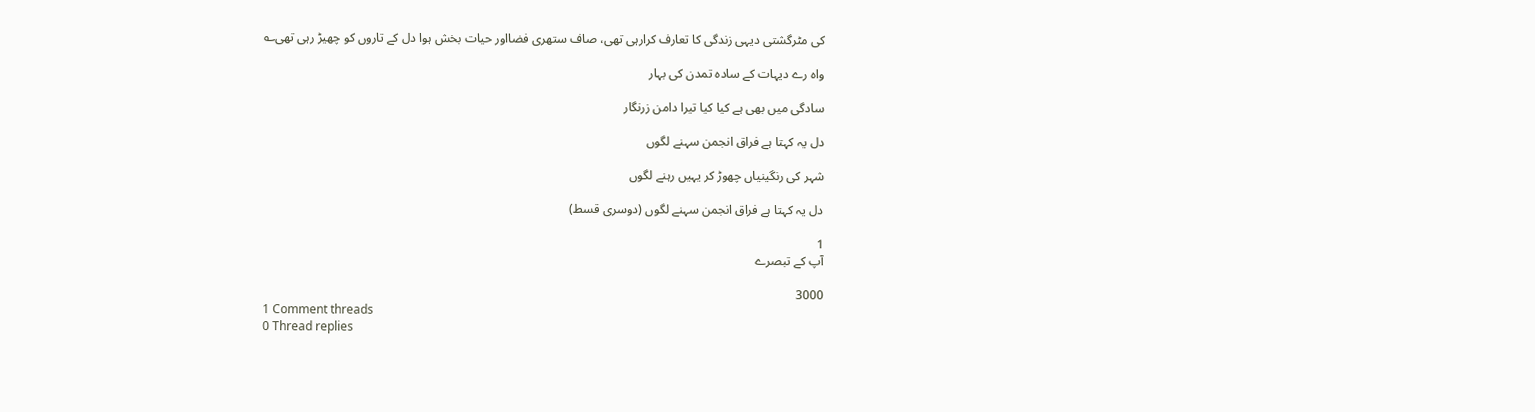کی مٹرگشتی دیہی زندگی کا تعارف کرارہی تھی، صاف ستھری فضااور حیات بخش ہوا دل کے تاروں کو چھیڑ رہی تھی؎

واہ رے دیہات کے سادہ تمدن کی بہار

سادگی میں بھی ہے کیا کیا تیرا دامن زرنگار

دل یہ کہتا ہے فراق انجمن سہنے لگوں

شہر کی رنگینیاں چھوڑ کر یہیں رہنے لگوں

دل یہ کہتا ہے فراق انجمن سہنے لگوں (دوسری قسط)

1
آپ کے تبصرے

3000
1 Comment threads
0 Thread replies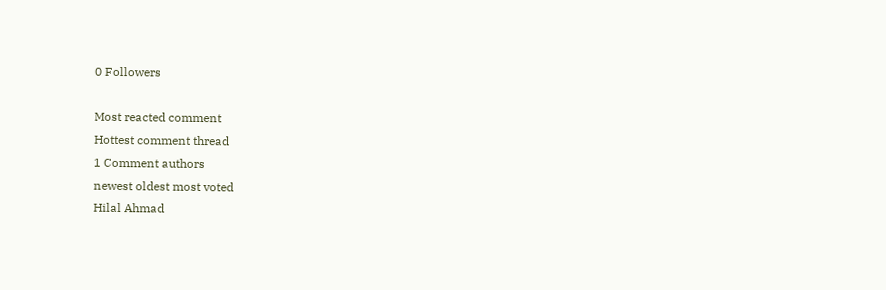0 Followers

Most reacted comment
Hottest comment thread
1 Comment authors
newest oldest most voted
Hilal Ahmad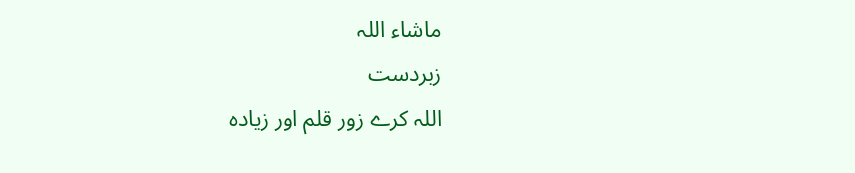ماشاء اللہ
زبردست
اللہ کرے زور قلم اور زیادہ